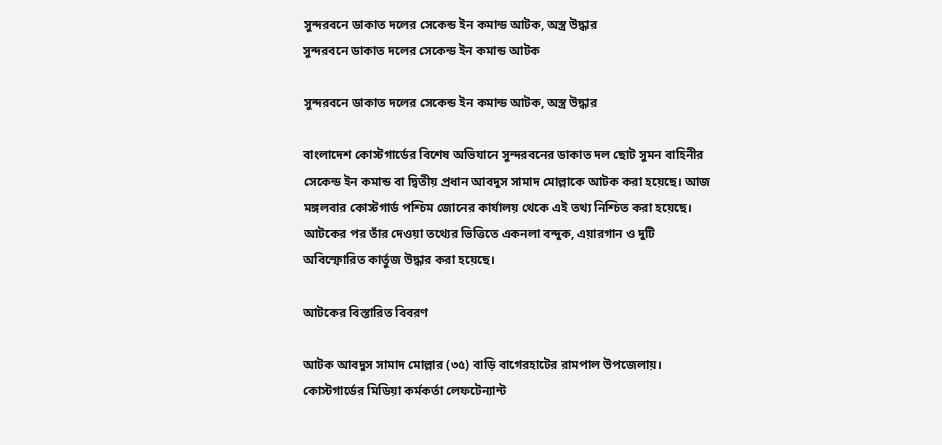সুন্দরবনে ডাকাত দলের সেকেন্ড ইন কমান্ড আটক, অস্ত্র উদ্ধার
সুন্দরবনে ডাকাত দলের সেকেন্ড ইন কমান্ড আটক

সুন্দরবনে ডাকাত দলের সেকেন্ড ইন কমান্ড আটক, অস্ত্র উদ্ধার

বাংলাদেশ কোস্টগার্ডের বিশেষ অভিযানে সুন্দরবনের ডাকাত দল ছোট সুমন বাহিনীর সেকেন্ড ইন কমান্ড বা দ্বিতীয় প্রধান আবদুস সামাদ মোল্লাকে আটক করা হয়েছে। আজ মঙ্গলবার কোস্টগার্ড পশ্চিম জোনের কার্যালয় থেকে এই তথ্য নিশ্চিত করা হয়েছে। আটকের পর তাঁর দেওয়া তথ্যের ভিত্তিতে একনলা বন্দুক, এয়ারগান ও দুটি অবিস্ফোরিত কার্তুজ উদ্ধার করা হয়েছে।

আটকের বিস্তারিত বিবরণ

আটক আবদুস সামাদ মোল্লার (৩৫) বাড়ি বাগেরহাটের রামপাল উপজেলায়। কোস্টগার্ডের মিডিয়া কর্মকর্তা লেফটেন্যান্ট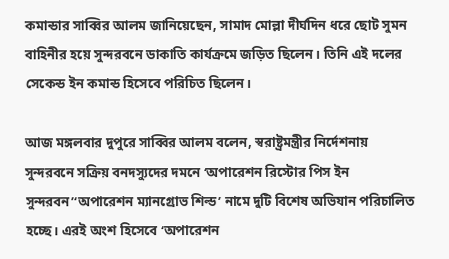কমান্ডার সাব্বির আলম জানিয়েছেন, সামাদ মোল্লা দীর্ঘদিন ধরে ছোট সুমন বাহিনীর হয়ে সুন্দরবনে ডাকাতি কার্যক্রমে জড়িত ছিলেন। তিনি এই দলের সেকেন্ড ইন কমান্ড হিসেবে পরিচিত ছিলেন।

আজ মঙ্গলবার দুপুরে সাব্বির আলম বলেন, স্বরাষ্ট্রমন্ত্রীর নির্দেশনায় সুন্দরবনে সক্রিয় বনদস্যুদের দমনে ‘অপারেশন রিস্টোর পিস ইন সুন্দরবন’‘অপারেশন ম্যানগ্রোভ শিল্ড’ নামে দুটি বিশেষ অভিযান পরিচালিত হচ্ছে। এরই অংশ হিসেবে ‘অপারেশন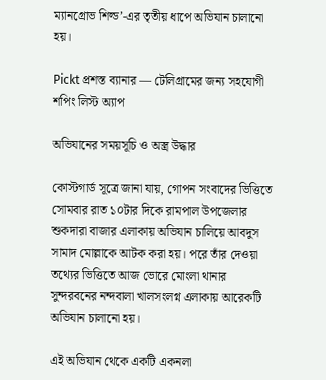ম্যানগ্রোভ শিল্ড’-এর তৃতীয় ধাপে অভিযান চালানো হয়।

Pickt প্রশস্ত ব্যানার — টেলিগ্রামের জন্য সহযোগী শপিং লিস্ট অ্যাপ

অভিযানের সময়সূচি ও অস্ত্র উদ্ধার

কোস্টগার্ড সূত্রে জানা যায়, গোপন সংবাদের ভিত্তিতে সোমবার রাত ১০টার দিকে রামপাল উপজেলার শুকদারা বাজার এলাকায় অভিযান চালিয়ে আবদুস সামাদ মোল্লাকে আটক করা হয়। পরে তাঁর দেওয়া তথ্যের ভিত্তিতে আজ ভোরে মোংলা থানার সুন্দরবনের নন্দবালা খালসংলগ্ন এলাকায় আরেকটি অভিযান চালানো হয়।

এই অভিযান থেকে একটি একনলা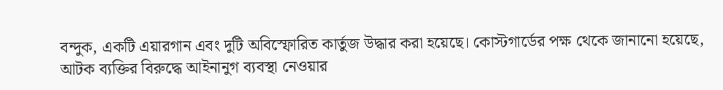বন্দুক, একটি এয়ারগান এবং দুটি অবিস্ফোরিত কার্তুজ উদ্ধার করা হয়েছে। কোস্টগার্ডের পক্ষ থেকে জানানো হয়েছে, আটক ব্যক্তির বিরুদ্ধে আইনানুগ ব্যবস্থা নেওয়ার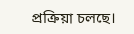প্রক্রিয়া চলছে।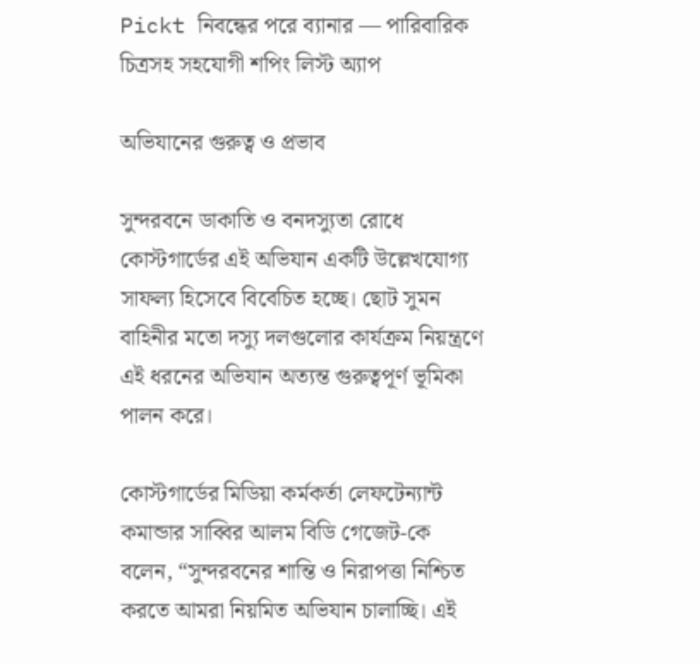Pickt নিবন্ধের পরে ব্যানার — পারিবারিক চিত্রসহ সহযোগী শপিং লিস্ট অ্যাপ

অভিযানের গুরুত্ব ও প্রভাব

সুন্দরবনে ডাকাতি ও বনদস্যুতা রোধে কোস্টগার্ডের এই অভিযান একটি উল্লেখযোগ্য সাফল্য হিসেবে বিবেচিত হচ্ছে। ছোট সুমন বাহিনীর মতো দস্যু দলগুলোর কার্যক্রম নিয়ন্ত্রণে এই ধরনের অভিযান অত্যন্ত গুরুত্বপূর্ণ ভূমিকা পালন করে।

কোস্টগার্ডের মিডিয়া কর্মকর্তা লেফটেন্যান্ট কমান্ডার সাব্বির আলম বিডি গেজেট-কে বলেন, “সুন্দরবনের শান্তি ও নিরাপত্তা নিশ্চিত করতে আমরা নিয়মিত অভিযান চালাচ্ছি। এই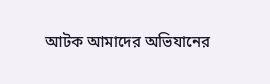আটক আমাদের অভিযানের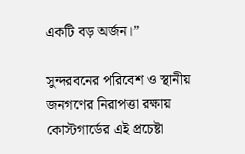একটি বড় অর্জন।”

সুন্দরবনের পরিবেশ ও স্থানীয় জনগণের নিরাপত্তা রক্ষায় কোস্টগার্ডের এই প্রচেষ্টা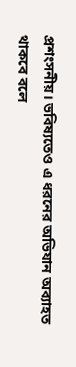প্রশংসনীয়। ভবিষ্যতেও এ ধরনের অভিযান অব্যাহত থাকবে বলে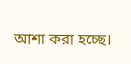আশা করা হচ্ছে।